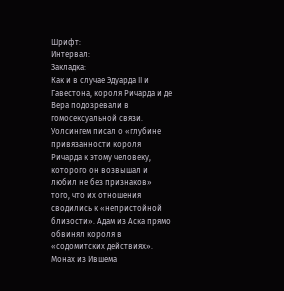Шрифт:
Интервал:
Закладка:
Как и в случае Эдуарда II и Гавестона, короля Ричарда и де Вера подозревали в гомосексуальной связи. Уолсингем писал о «глубине привязанности короля Ричарда к этому человеку, которого он возвышал и любил не без признаков» того, что их отношения сводились к «непристойной близости». Адам из Аска прямо обвинял короля в «содомитских действиях». Монах из Ившема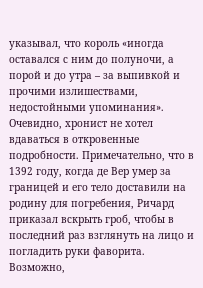указывал, что король «иногда оставался с ним до полуночи, а порой и до утра – за выпивкой и прочими излишествами, недостойными упоминания». Очевидно, хронист не хотел вдаваться в откровенные подробности. Примечательно, что в 1392 году, когда де Вер умер за границей и его тело доставили на родину для погребения, Ричард приказал вскрыть гроб, чтобы в последний раз взглянуть на лицо и погладить руки фаворита.
Возможно,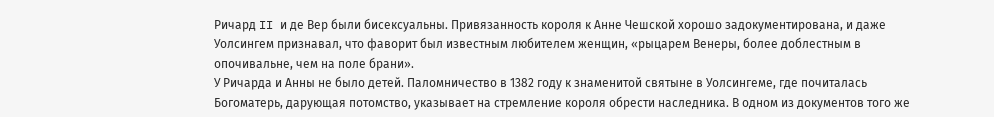Ричард II и де Вер были бисексуальны. Привязанность короля к Анне Чешской хорошо задокументирована, и даже Уолсингем признавал, что фаворит был известным любителем женщин, «рыцарем Венеры, более доблестным в опочивальне, чем на поле брани».
У Ричарда и Анны не было детей. Паломничество в 1382 году к знаменитой святыне в Уолсингеме, где почиталась Богоматерь, дарующая потомство, указывает на стремление короля обрести наследника. В одном из документов того же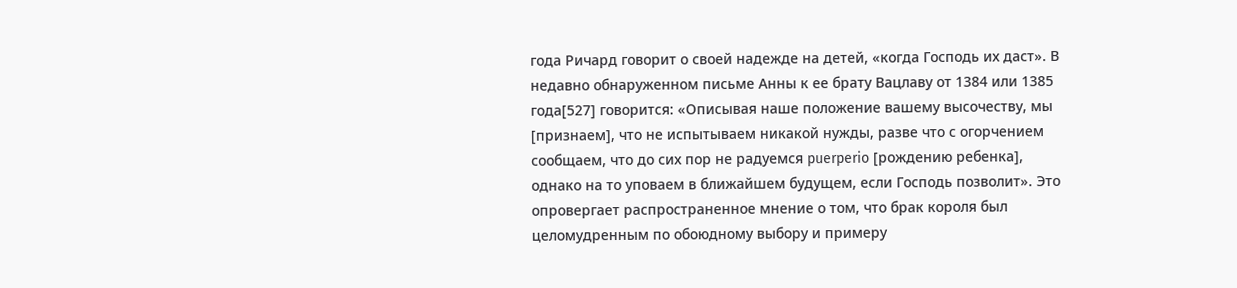года Ричард говорит о своей надежде на детей, «когда Господь их даст». В недавно обнаруженном письме Анны к ее брату Вацлаву от 1384 или 1385 года[527] говорится: «Описывая наше положение вашему высочеству, мы [признаем], что не испытываем никакой нужды, разве что с огорчением сообщаем, что до сих пор не радуемся puerperio [рождению ребенка], однако на то уповаем в ближайшем будущем, если Господь позволит». Это опровергает распространенное мнение о том, что брак короля был целомудренным по обоюдному выбору и примеру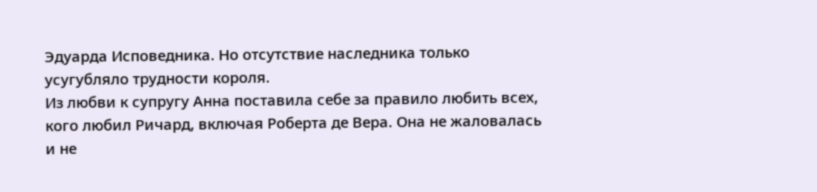Эдуарда Исповедника. Но отсутствие наследника только усугубляло трудности короля.
Из любви к супругу Анна поставила себе за правило любить всех, кого любил Ричард, включая Роберта де Вера. Она не жаловалась и не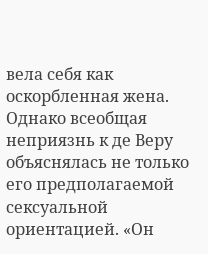вела себя как оскорбленная жена. Однако всеобщая неприязнь к де Веру объяснялась не только его предполагаемой сексуальной ориентацией. «Он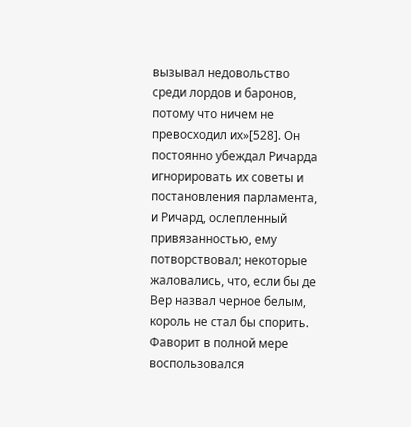вызывал недовольство среди лордов и баронов, потому что ничем не превосходил их»[528]. Он постоянно убеждал Ричарда игнорировать их советы и постановления парламента, и Ричард, ослепленный привязанностью, ему потворствовал; некоторые жаловались, что, если бы де Вер назвал черное белым, король не стал бы спорить. Фаворит в полной мере воспользовался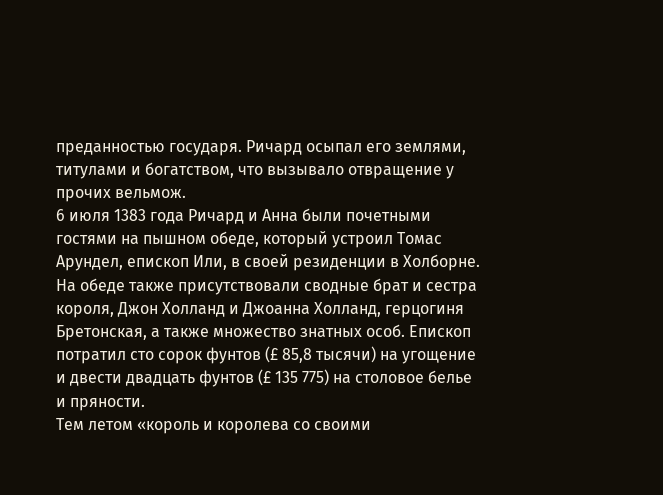преданностью государя. Ричард осыпал его землями, титулами и богатством, что вызывало отвращение у прочих вельмож.
6 июля 1383 года Ричард и Анна были почетными гостями на пышном обеде, который устроил Томас Арундел, епископ Или, в своей резиденции в Холборне. На обеде также присутствовали сводные брат и сестра короля, Джон Холланд и Джоанна Холланд, герцогиня Бретонская, а также множество знатных особ. Епископ потратил сто сорок фунтов (£ 85,8 тысячи) на угощение и двести двадцать фунтов (£ 135 775) на столовое белье и пряности.
Тем летом «король и королева со своими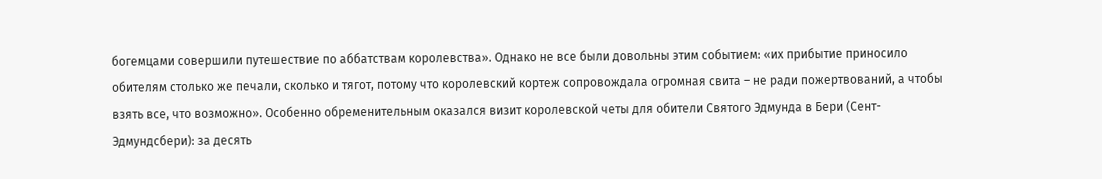богемцами совершили путешествие по аббатствам королевства». Однако не все были довольны этим событием: «их прибытие приносило обителям столько же печали, сколько и тягот, потому что королевский кортеж сопровождала огромная свита – не ради пожертвований, а чтобы взять все, что возможно». Особенно обременительным оказался визит королевской четы для обители Святого Эдмунда в Бери (Сент-Эдмундсбери): за десять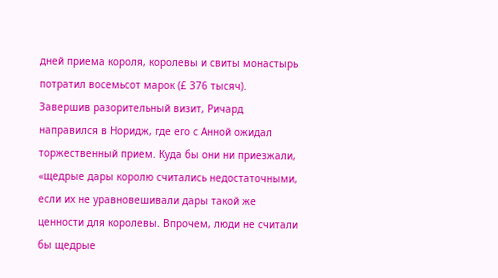дней приема короля, королевы и свиты монастырь потратил восемьсот марок (£ 376 тысяч). Завершив разорительный визит, Ричард направился в Норидж, где его с Анной ожидал торжественный прием. Куда бы они ни приезжали, «щедрые дары королю считались недостаточными, если их не уравновешивали дары такой же ценности для королевы. Впрочем, люди не считали бы щедрые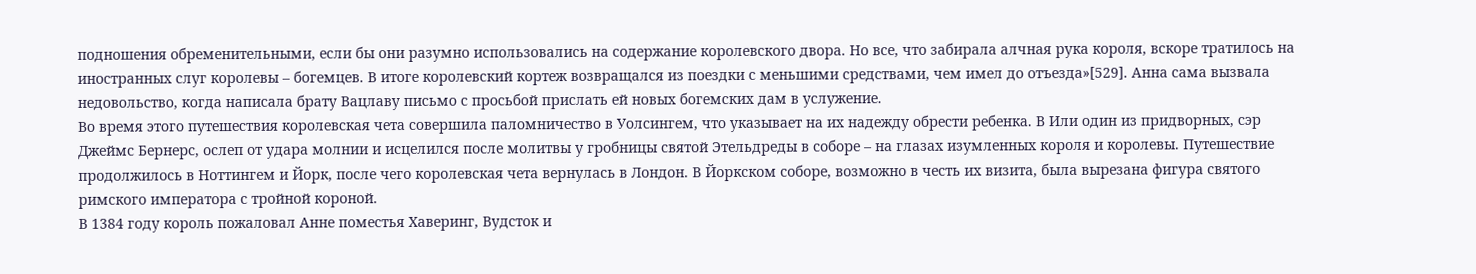подношения обременительными, если бы они разумно использовались на содержание королевского двора. Но все, что забирала алчная рука короля, вскоре тратилось на иностранных слуг королевы – богемцев. В итоге королевский кортеж возвращался из поездки с меньшими средствами, чем имел до отъезда»[529]. Анна сама вызвала недовольство, когда написала брату Вацлаву письмо с просьбой прислать ей новых богемских дам в услужение.
Во время этого путешествия королевская чета совершила паломничество в Уолсингем, что указывает на их надежду обрести ребенка. В Или один из придворных, сэр Джеймс Бернерс, ослеп от удара молнии и исцелился после молитвы у гробницы святой Этельдреды в соборе – на глазах изумленных короля и королевы. Путешествие продолжилось в Ноттингем и Йорк, после чего королевская чета вернулась в Лондон. В Йоркском соборе, возможно в честь их визита, была вырезана фигура святого римского императора с тройной короной.
В 1384 году король пожаловал Анне поместья Хаверинг, Вудсток и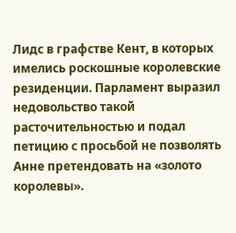Лидс в графстве Кент, в которых имелись роскошные королевские резиденции. Парламент выразил недовольство такой расточительностью и подал петицию с просьбой не позволять Анне претендовать на «золото королевы».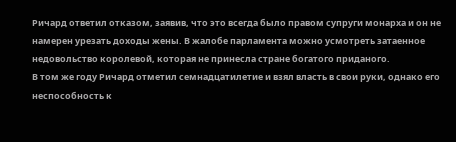Ричард ответил отказом, заявив, что это всегда было правом супруги монарха и он не намерен урезать доходы жены. В жалобе парламента можно усмотреть затаенное недовольство королевой, которая не принесла стране богатого приданого.
В том же году Ричард отметил семнадцатилетие и взял власть в свои руки, однако его неспособность к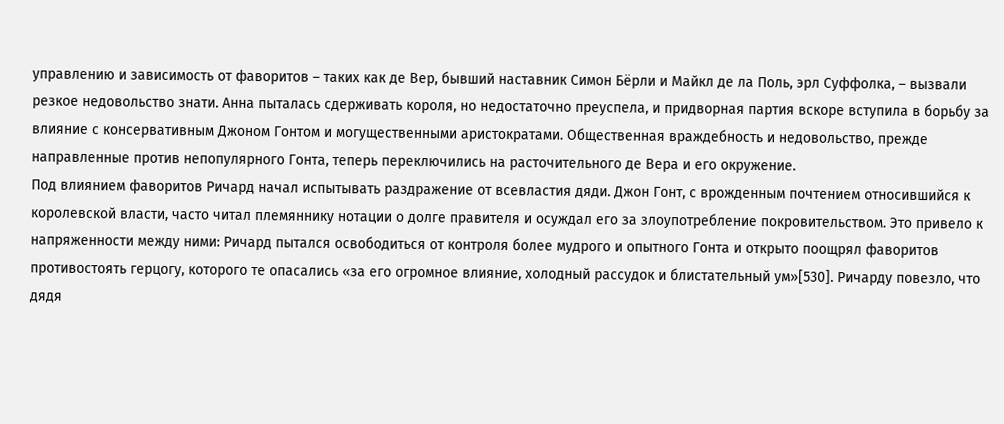управлению и зависимость от фаворитов – таких как де Вер, бывший наставник Симон Бёрли и Майкл де ла Поль, эрл Суффолка, – вызвали резкое недовольство знати. Анна пыталась сдерживать короля, но недостаточно преуспела, и придворная партия вскоре вступила в борьбу за влияние с консервативным Джоном Гонтом и могущественными аристократами. Общественная враждебность и недовольство, прежде направленные против непопулярного Гонта, теперь переключились на расточительного де Вера и его окружение.
Под влиянием фаворитов Ричард начал испытывать раздражение от всевластия дяди. Джон Гонт, с врожденным почтением относившийся к королевской власти, часто читал племяннику нотации о долге правителя и осуждал его за злоупотребление покровительством. Это привело к напряженности между ними: Ричард пытался освободиться от контроля более мудрого и опытного Гонта и открыто поощрял фаворитов противостоять герцогу, которого те опасались «за его огромное влияние, холодный рассудок и блистательный ум»[530]. Ричарду повезло, что дядя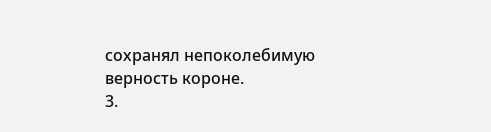сохранял непоколебимую верность короне.
3.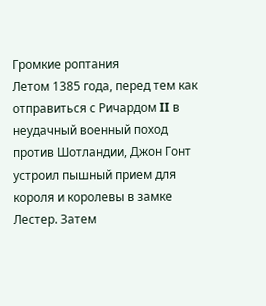Громкие роптания
Летом 1385 года, перед тем как отправиться с Ричардом II в неудачный военный поход против Шотландии, Джон Гонт устроил пышный прием для короля и королевы в замке Лестер. Затем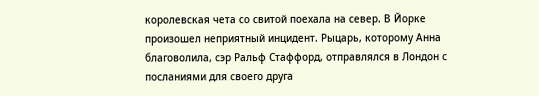королевская чета со свитой поехала на север. В Йорке произошел неприятный инцидент. Рыцарь, которому Анна благоволила, сэр Ральф Стаффорд, отправлялся в Лондон с посланиями для своего друга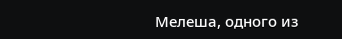Мелеша, одного из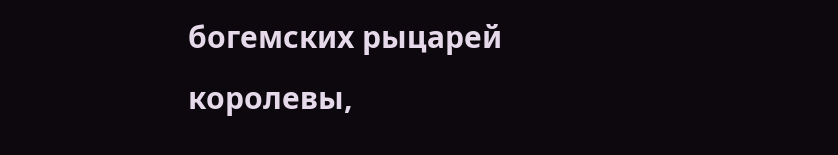богемских рыцарей королевы,